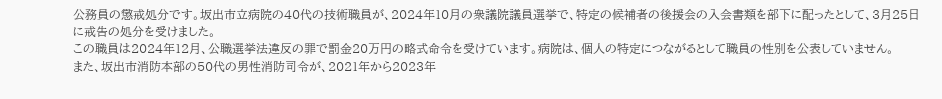公務員の懲戒処分です。坂出市立病院の40代の技術職員が、2024年10月の衆議院議員選挙で、特定の候補者の後援会の入会書類を部下に配ったとして、3月25日に戒告の処分を受けました。
この職員は2024年12月、公職選挙法違反の罪で罰金20万円の略式命令を受けています。病院は、個人の特定につながるとして職員の性別を公表していません。
また、坂出市消防本部の50代の男性消防司令が、2021年から2023年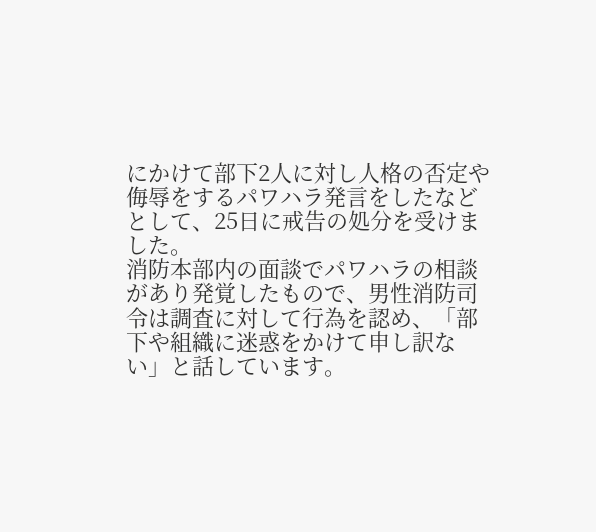にかけて部下2人に対し人格の否定や侮辱をするパワハラ発言をしたなどとして、25日に戒告の処分を受けました。
消防本部内の面談でパワハラの相談があり発覚したもので、男性消防司令は調査に対して行為を認め、「部下や組織に迷惑をかけて申し訳ない」と話しています。